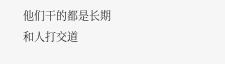他们干的都是长期和人打交道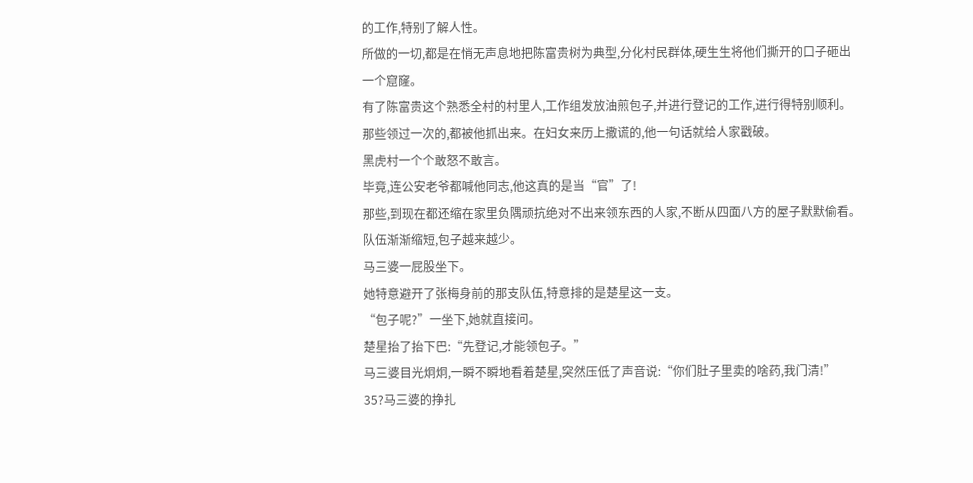的工作,特别了解人性。
所做的一切,都是在悄无声息地把陈富贵树为典型,分化村民群体,硬生生将他们撕开的口子砸出一个窟窿。
有了陈富贵这个熟悉全村的村里人,工作组发放油煎包子,并进行登记的工作,进行得特别顺利。
那些领过一次的,都被他抓出来。在妇女来历上撒谎的,他一句话就给人家戳破。
黑虎村一个个敢怒不敢言。
毕竟,连公安老爷都喊他同志,他这真的是当“官”了!
那些,到现在都还缩在家里负隅顽抗绝对不出来领东西的人家,不断从四面八方的屋子默默偷看。
队伍渐渐缩短,包子越来越少。
马三婆一屁股坐下。
她特意避开了张梅身前的那支队伍,特意排的是楚星这一支。
“包子呢?”一坐下,她就直接问。
楚星抬了抬下巴:“先登记,才能领包子。”
马三婆目光炯炯,一瞬不瞬地看着楚星,突然压低了声音说:“你们肚子里卖的啥药,我门清!”
35?马三婆的挣扎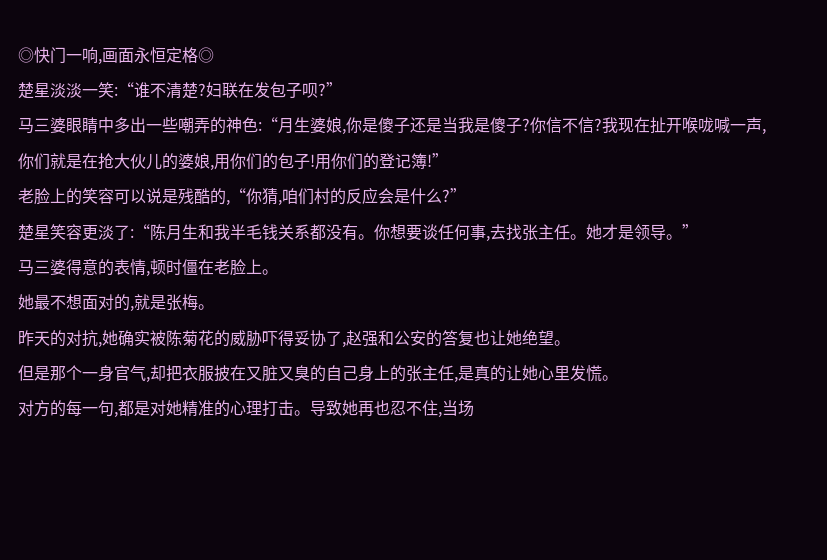◎快门一响,画面永恒定格◎
楚星淡淡一笑:“谁不清楚?妇联在发包子呗?”
马三婆眼睛中多出一些嘲弄的神色:“月生婆娘,你是傻子还是当我是傻子?你信不信?我现在扯开喉咙喊一声,你们就是在抢大伙儿的婆娘,用你们的包子!用你们的登记簿!”
老脸上的笑容可以说是残酷的,“你猜,咱们村的反应会是什么?”
楚星笑容更淡了:“陈月生和我半毛钱关系都没有。你想要谈任何事,去找张主任。她才是领导。”
马三婆得意的表情,顿时僵在老脸上。
她最不想面对的,就是张梅。
昨天的对抗,她确实被陈菊花的威胁吓得妥协了,赵强和公安的答复也让她绝望。
但是那个一身官气,却把衣服披在又脏又臭的自己身上的张主任,是真的让她心里发慌。
对方的每一句,都是对她精准的心理打击。导致她再也忍不住,当场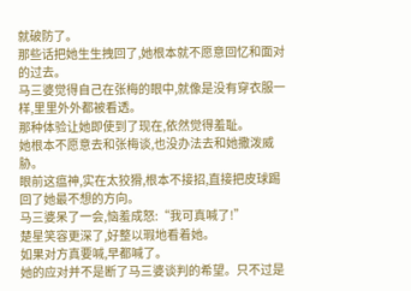就破防了。
那些话把她生生拽回了,她根本就不愿意回忆和面对的过去。
马三婆觉得自己在张梅的眼中,就像是没有穿衣服一样,里里外外都被看透。
那种体验让她即使到了现在,依然觉得羞耻。
她根本不愿意去和张梅谈,也没办法去和她撒泼威胁。
眼前这瘟神,实在太狡猾,根本不接招,直接把皮球踢回了她最不想的方向。
马三婆呆了一会,恼羞成怒:“我可真喊了!”
楚星笑容更深了,好整以瑕地看着她。
如果对方真要喊,早都喊了。
她的应对并不是断了马三婆谈判的希望。只不过是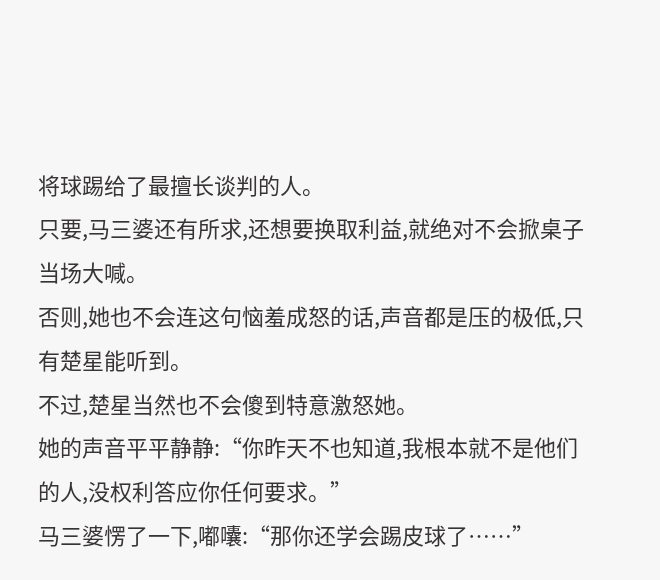将球踢给了最擅长谈判的人。
只要,马三婆还有所求,还想要换取利益,就绝对不会掀桌子当场大喊。
否则,她也不会连这句恼羞成怒的话,声音都是压的极低,只有楚星能听到。
不过,楚星当然也不会傻到特意激怒她。
她的声音平平静静:“你昨天不也知道,我根本就不是他们的人,没权利答应你任何要求。”
马三婆愣了一下,嘟囔:“那你还学会踢皮球了……”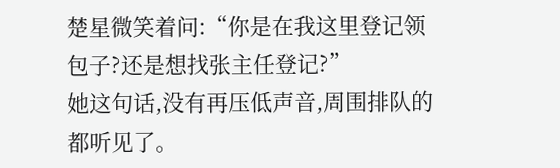楚星微笑着问:“你是在我这里登记领包子?还是想找张主任登记?”
她这句话,没有再压低声音,周围排队的都听见了。